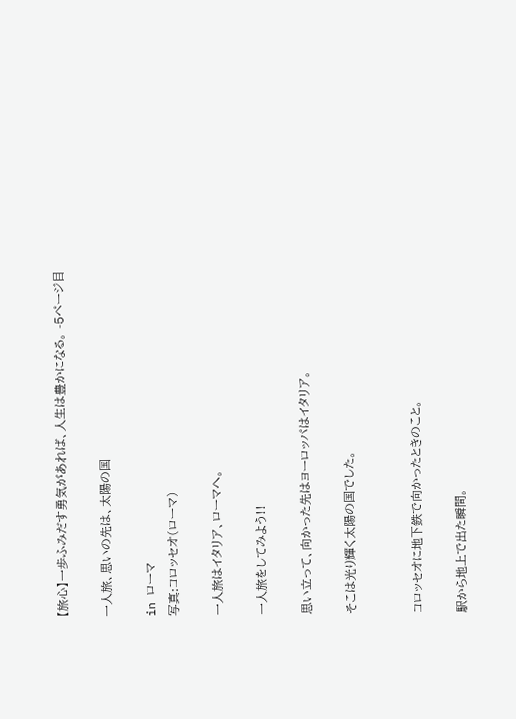【旅心】一歩ふみだす勇気があれば、人生は豊かになる。 -5ページ目

一人旅、思いの先は、太陽の国

in ローマ
写真:コロッセオ(ローマ)

一人旅はイタリア、ローマへ。

一人旅をしてみよう!!

思い立って、向かった先はヨーロッパはイタリア。

そこは光り輝く太陽の国でした。


コロッセオに地下鉄で向かったときのこと。

駅から地上で出た瞬間。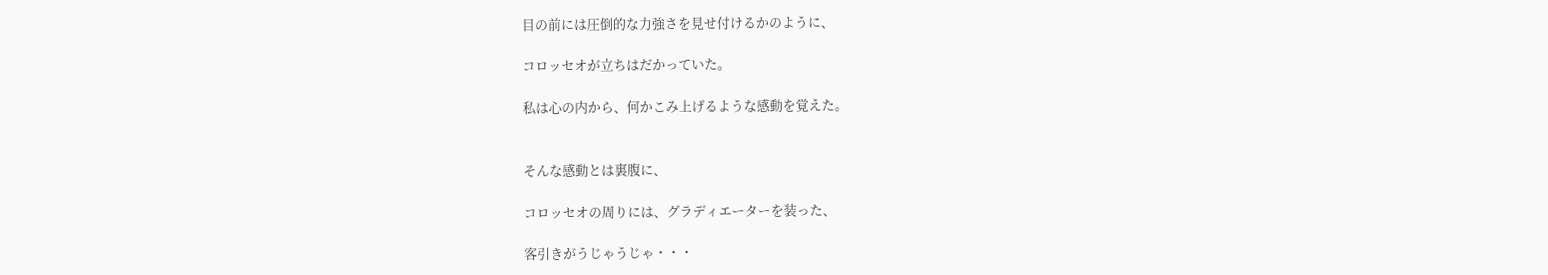目の前には圧倒的な力強さを見せ付けるかのように、

コロッセオが立ちはだかっていた。

私は心の内から、何かこみ上げるような感動を覚えた。


そんな感動とは裏腹に、

コロッセオの周りには、グラディエーターを装った、

客引きがうじゃうじゃ・・・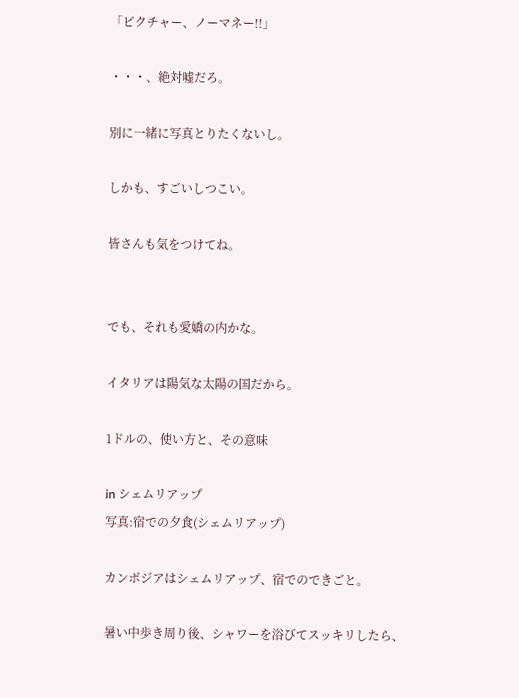「ピクチャー、ノーマネー!!」

・・・、絶対嘘だろ。

別に一緒に写真とりたくないし。

しかも、すごいしつこい。

皆さんも気をつけてね。


でも、それも愛嬌の内かな。

イタリアは陽気な太陽の国だから。

1ドルの、使い方と、その意味

in シェムリアップ
写真:宿での夕食(シェムリアップ)

カンボジアはシェムリアップ、宿でのできごと。

暑い中歩き周り後、シャワーを浴びてスッキリしたら、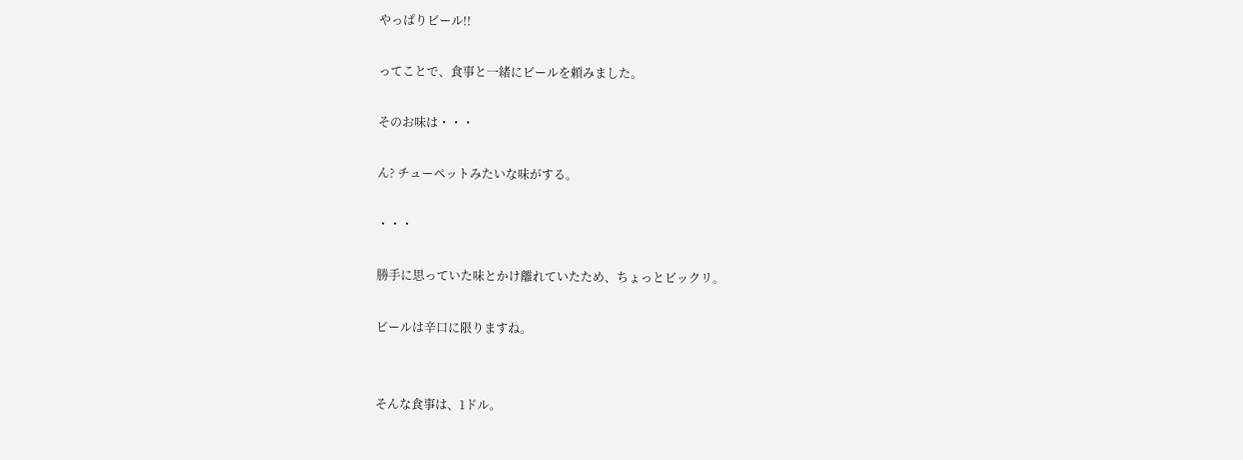やっぱりビール!!

ってことで、食事と一緒にビールを頼みました。

そのお味は・・・

ん? チューペットみたいな味がする。

・・・

勝手に思っていた味とかけ離れていたため、ちょっとビックリ。

ビールは辛口に限りますね。


そんな食事は、1ドル。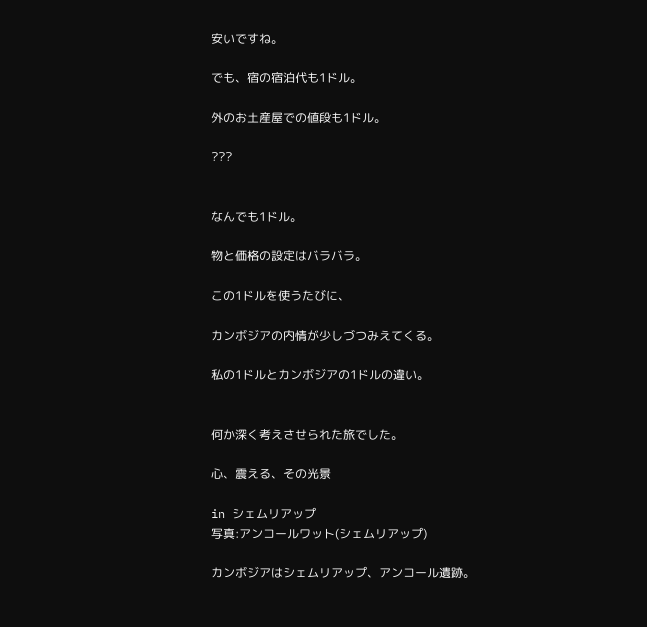安いですね。

でも、宿の宿泊代も1ドル。

外のお土産屋での値段も1ドル。

???


なんでも1ドル。

物と価格の設定はバラバラ。

この1ドルを使うたびに、

カンボジアの内情が少しづつみえてくる。

私の1ドルとカンボジアの1ドルの違い。


何か深く考えさせられた旅でした。

心、震える、その光景

in シェムリアップ
写真:アンコールワット(シェムリアップ)

カンボジアはシェムリアップ、アンコール遺跡。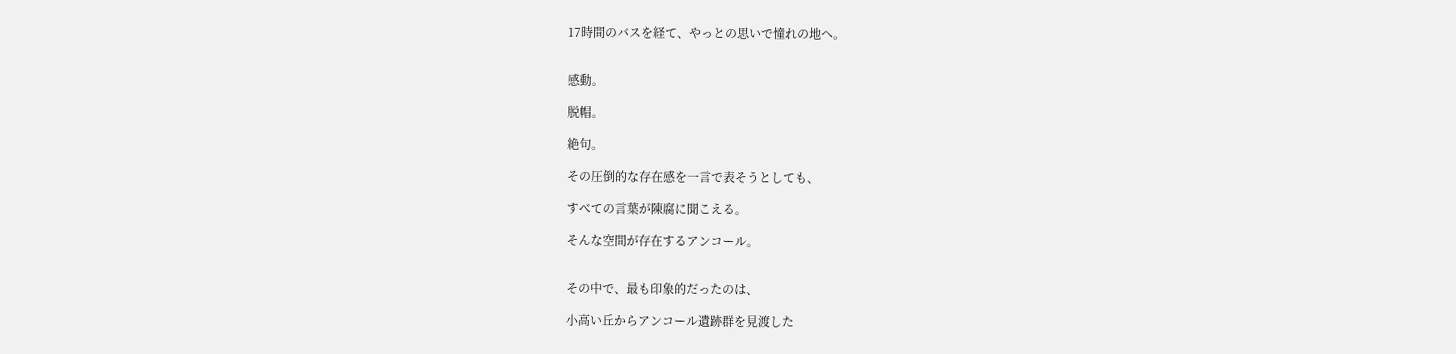17時間のバスを経て、やっとの思いで憧れの地へ。


感動。

脱帽。

絶句。

その圧倒的な存在感を一言で表そうとしても、

すべての言葉が陳腐に聞こえる。

そんな空間が存在するアンコール。


その中で、最も印象的だったのは、

小高い丘からアンコール遺跡群を見渡した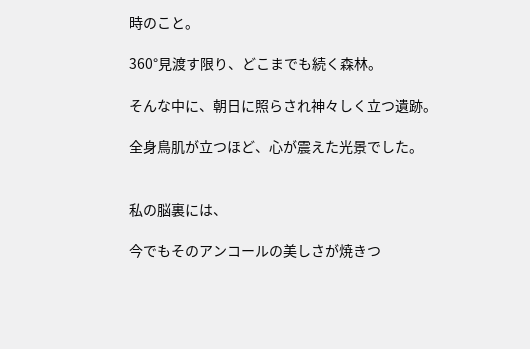時のこと。

360°見渡す限り、どこまでも続く森林。

そんな中に、朝日に照らされ神々しく立つ遺跡。

全身鳥肌が立つほど、心が震えた光景でした。


私の脳裏には、

今でもそのアンコールの美しさが焼きつ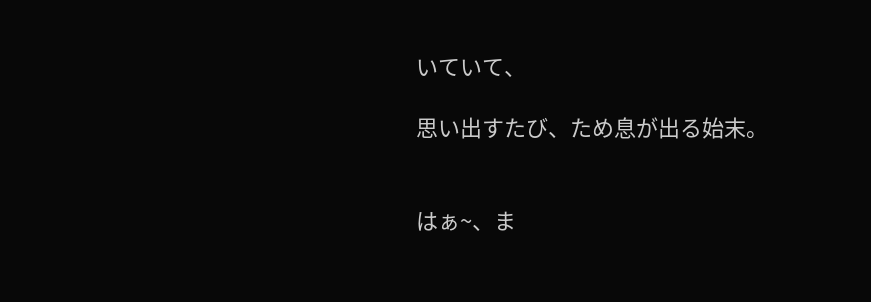いていて、

思い出すたび、ため息が出る始末。


はぁ~、ま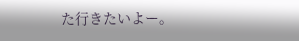た行きたいよー。